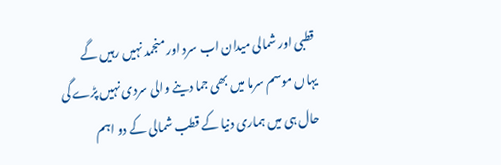قطبی اور شمالی میدان اب سرد اور منجمد نہیں رہیں گے
یہاں موسم سرما میں بھی جما دینے والی سردی نہیں پڑے گی
حال ہی میں ہماری دنیا کے قطب شمالی کے دو اہم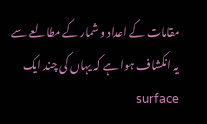مقامات کے اعداد و شمار کے مطالعے سے یہ انکشاف ہوا ہے کہ یہاں کی چند ایک surface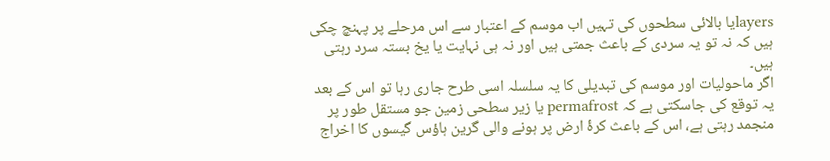layersیا بالائی سطحوں کی تہیں اب موسم کے اعتبار سے اس مرحلے پر پہنچ چکی ہیں کہ نہ تو یہ سردی کے باعث جمتی ہیں اور نہ ہی نہایت یا یخ بستہ سرد رہتی ہیں۔
اگر ماحولیات اور موسم کی تبدیلی کا یہ سلسلہ اسی طرح جاری رہا تو اس کے بعد یہ توقع کی جاسکتی ہے کہ permafrost یا زیر سطحی زمین جو مستقل طور پر منجمد رہتی ہے، اس کے باعث کرۂ ارض پر ہونے والی گرین ہاؤس گیسوں کا اخراج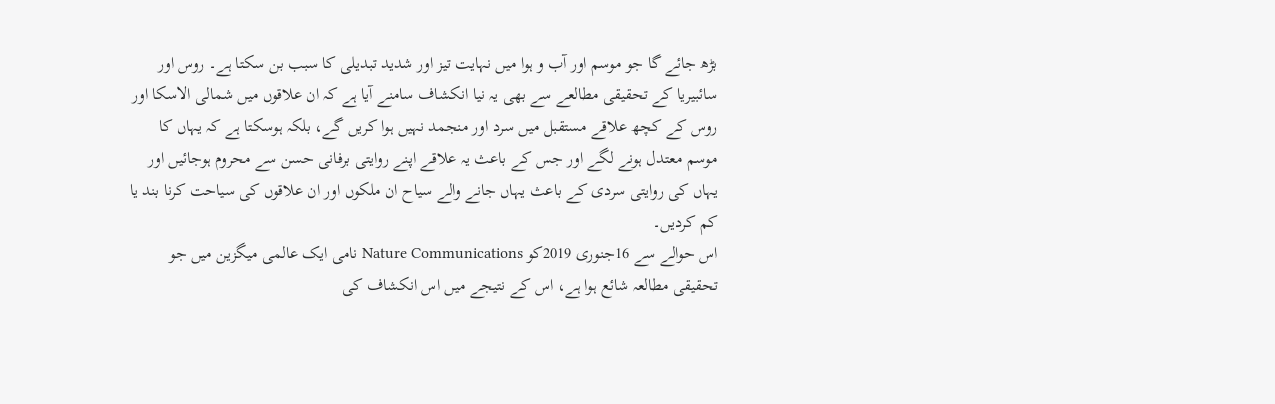بڑھ جائے گا جو موسم اور آب و ہوا میں نہایت تیز اور شدید تبدیلی کا سبب بن سکتا ہے۔ روس اور سائبیریا کے تحقیقی مطالعے سے بھی یہ نیا انکشاف سامنے آیا ہے کہ ان علاقوں میں شمالی الاسکا اور روس کے کچھ علاقے مستقبل میں سرد اور منجمد نہیں ہوا کریں گے، بلکہ ہوسکتا ہے کہ یہاں کا موسم معتدل ہونے لگے اور جس کے باعث یہ علاقے اپنے روایتی برفانی حسن سے محروم ہوجائیں اور یہاں کی روایتی سردی کے باعث یہاں جانے والے سیاح ان ملکوں اور ان علاقوں کی سیاحت کرنا بند یا کم کردیں۔
اس حوالے سے 16جنوری 2019کو Nature Communications نامی ایک عالمی میگزین میں جو تحقیقی مطالعہ شائع ہوا ہے، اس کے نتیجے میں اس انکشاف کی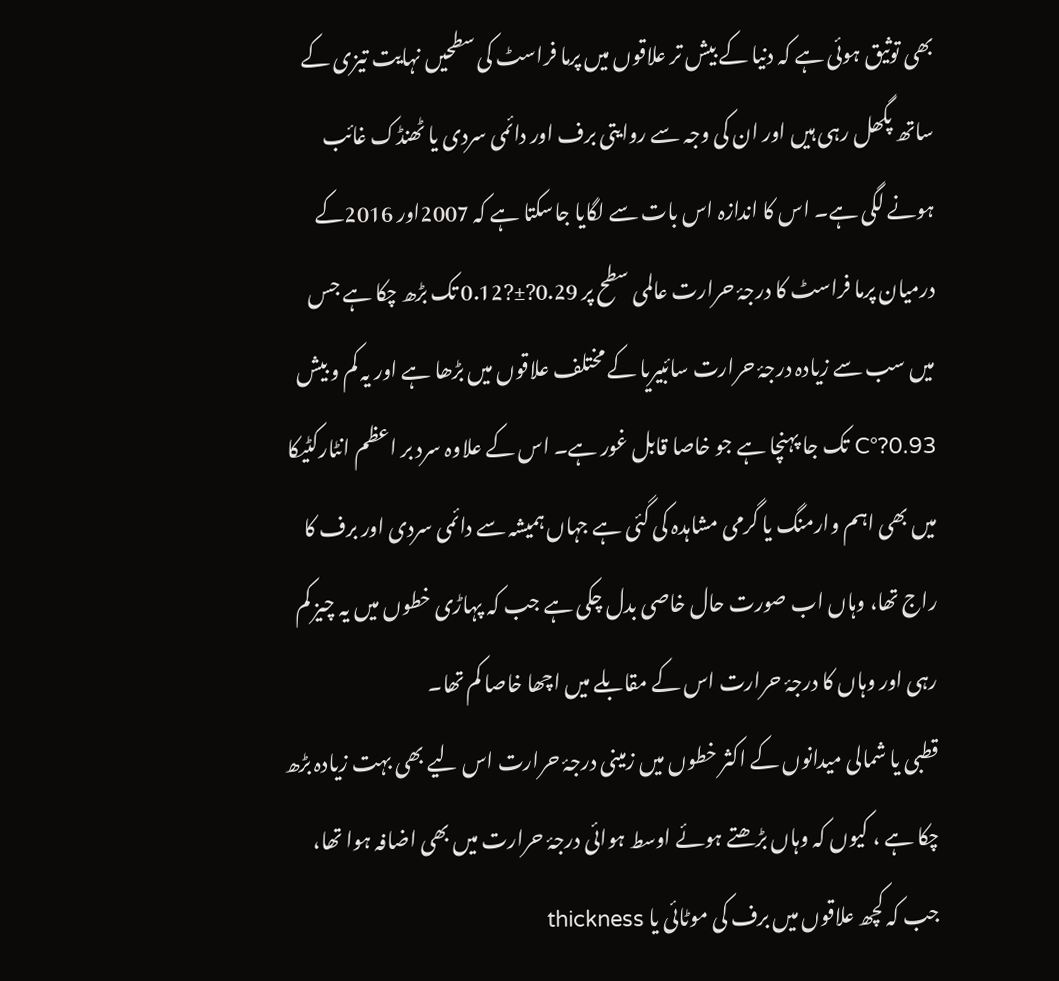بھی توثیق ہوئی ہے کہ دنیا کے بیش تر علاقوں میں پرما فراسٹ کی سطحیں نہایت تیزی کے ساتھ پگھل رہی ہیں اور ان کی وجہ سے روایتی برف اور دائمی سردی یا ٹھنڈک غائب ہونے لگی ہے۔ اس کا اندازہ اس بات سے لگایا جاسکتا ہے کہ 2007اور 2016کے درمیان پرما فراسٹ کا درجۂ حرارت عالمی سطح پر 0.29?±?0.12 تک بڑھ چکا ہے جس میں سب سے زیادہ درجۂ حرارت سائبیریا کے مختلف علاقوں میں بڑھا ہے اور یہ کم و بیش 0.93?°C تک جا پہنچا ہے جو خاصا قابل غور ہے۔ اس کے علاوہ سرد بر اعظم انٹارکٹیکا میں بھی اہم وارمنگ یا گرمی مشاہدہ کی گئی ہے جہاں ہمیشہ سے دائمی سردی اور برف کا راج تھا، وہاں اب صورت حال خاصی بدل چکی ہے جب کہ پہاڑی خطوں میں یہ چیز کم رہی اور وہاں کا درجۂ حرارت اس کے مقابلے میں اچھا خاصا کم تھا۔
قطبی یا شمالی میدانوں کے اکثر خطوں میں زمینی درجۂ حرارت اس لیے بھی بہت زیادہ بڑھ چکا ہے ، کیوں کہ وہاں بڑھتے ہوئے اوسط ہوائی درجۂ حرارت میں بھی اضافہ ہوا تھا، جب کہ کچھ علاقوں میں برف کی موٹائی یا thickness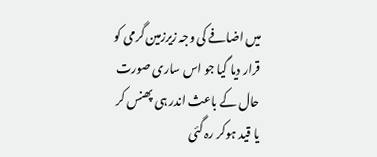میں اضافے کی وجہ زیرزمین گرمی کو قرار دیا گیا جو اس ساری صورت حال کے باعث اندر ہی پھنس کر یا قید ہوکر رہ گئی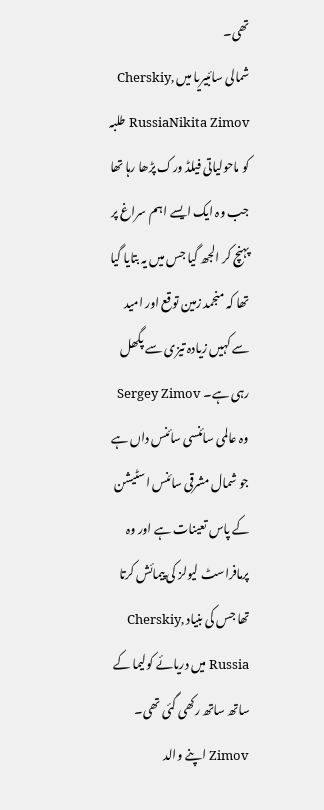تھی۔
شمالی سائبیریا میں Cherskiy, RussiaNikita Zimov طلبہ کو ماحولیاتی فیلڈ ورک پڑھا رہا تھا جب وہ ایک ایسے اہم سراغ پر پہنچ کر الجھ گیا جس میں یہ بتایا گیا تھا کہ منجمد زمین توقع اور امید سے کہیں زیادہ تیزی سے پگھل رہی ہے۔ Sergey Zimov وہ عالمی سائنسی سائنس داں ہے جو شمال مشرقی سائنس اسٹیشن کے پاس تعینات ہے اور وہ پرمافراسٹ لیولز کی پیمائش کرتا تھا جس کی بنیاد Cherskiy, Russia میں دریائے کولیما کے ساتھ ساتھ رکھی گئی تھی۔ Zimov اپنے والد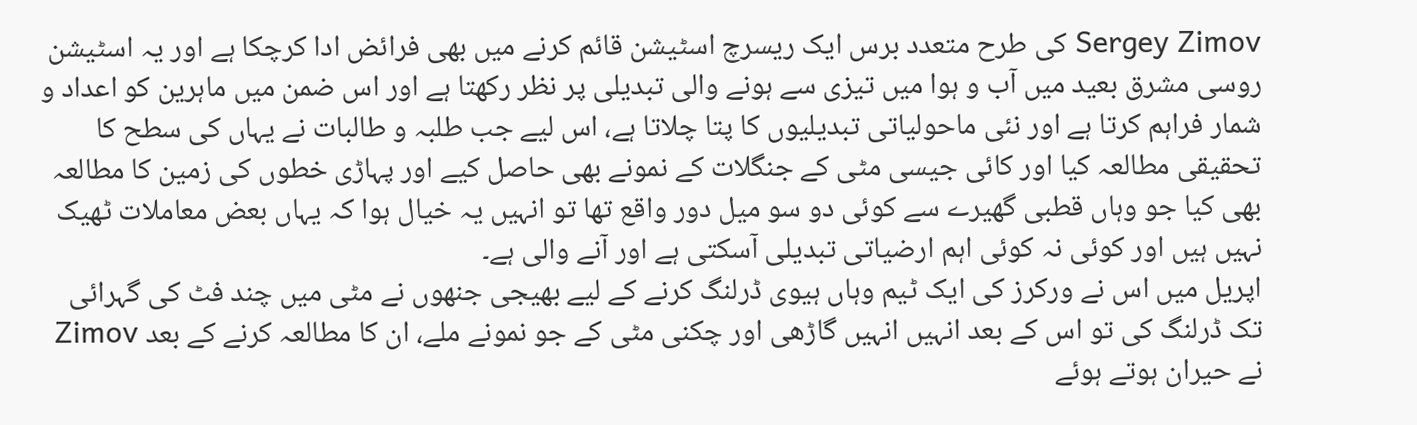Sergey Zimov کی طرح متعدد برس ایک ریسرچ اسٹیشن قائم کرنے میں بھی فرائض ادا کرچکا ہے اور یہ اسٹیشن روسی مشرق بعید میں آب و ہوا میں تیزی سے ہونے والی تبدیلی پر نظر رکھتا ہے اور اس ضمن میں ماہرین کو اعداد و شمار فراہم کرتا ہے اور نئی ماحولیاتی تبدیلیوں کا پتا چلاتا ہے، اس لیے جب طلبہ و طالبات نے یہاں کی سطح کا تحقیقی مطالعہ کیا اور کائی جیسی مٹی کے جنگلات کے نمونے بھی حاصل کیے اور پہاڑی خطوں کی زمین کا مطالعہ بھی کیا جو وہاں قطبی گھیرے سے کوئی دو سو میل دور واقع تھا تو انہیں یہ خیال ہوا کہ یہاں بعض معاملات ٹھیک نہیں ہیں اور کوئی نہ کوئی اہم ارضیاتی تبدیلی آسکتی ہے اور آنے والی ہے۔
اپریل میں اس نے ورکرز کی ایک ٹیم وہاں ہیوی ڈرلنگ کرنے کے لیے بھیجی جنھوں نے مٹی میں چند فٹ کی گہرائی تک ڈرلنگ کی تو اس کے بعد انہیں انہیں گاڑھی اور چکنی مٹی کے جو نمونے ملے، ان کا مطالعہ کرنے کے بعد Zimov نے حیران ہوتے ہوئے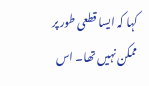کہا کہ ایسا قطعی طور پر ممکن نہیں تھا۔ اس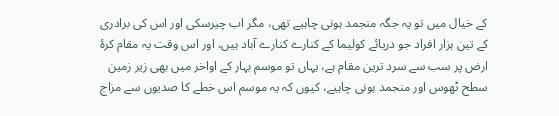کے خیال میں تو یہ جگہ منجمد ہونی چاہیے تھی، مگر اب چیرسکی اور اس کی برادری کے تین ہزار افراد جو دریائے کولیما کے کنارے کنارے آباد ہیں، اور اس وقت یہ مقام کرۂ ارض پر سب سے سرد ترین مقام ہے، یہاں تو موسم بہار کے اواخر میں بھی زیر زمین سطح ٹھوس اور منجمد ہونی چاہیے، کیوں کہ یہ موسم اس خطے کا صدیوں سے مزاج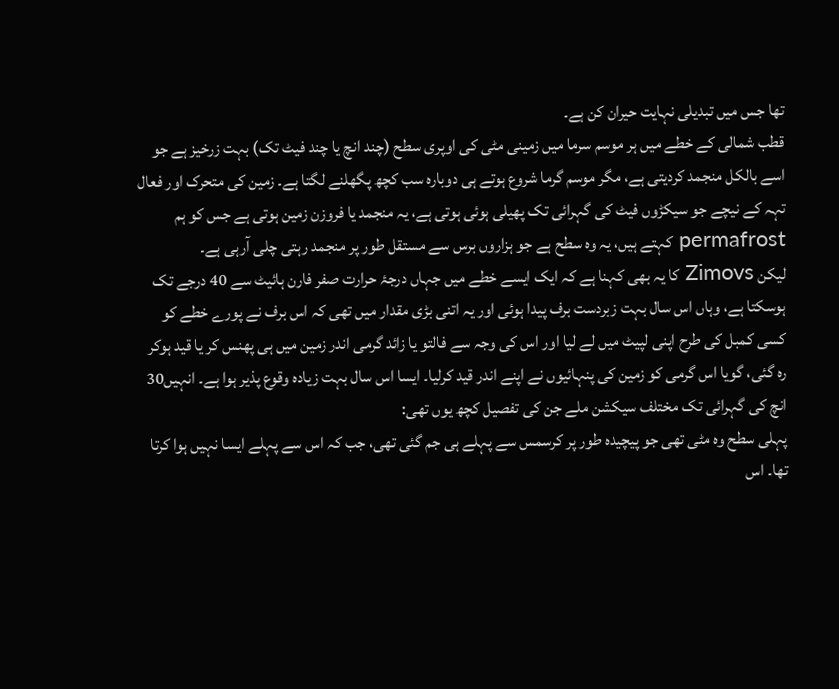تھا جس میں تبدیلی نہایت حیران کن ہے۔
قطب شمالی کے خطے میں ہر موسم سرما میں زمینی مٹی کی اوپری سطح (چند انچ یا چند فیٹ تک) بہت زرخیز ہے جو اسے بالکل منجمد کردیتی ہے، مگر موسم گرما شروع ہوتے ہی دوبارہ سب کچھ پگھلنے لگتا ہے۔ زمین کی متحرک اور فعال تہہ کے نیچے جو سیکڑوں فیٹ کی گہرائی تک پھیلی ہوئی ہوتی ہے، یہ منجمد یا فروزن زمین ہوتی ہے جس کو ہم permafrost کہتے ہیں، یہ وہ سطح ہے جو ہزاروں برس سے مستقل طور پر منجمد رہتی چلی آرہی ہے۔
لیکن Zimovs کا یہ بھی کہنا ہے کہ ایک ایسے خطے میں جہاں درجۂ حرارت صفر فارن ہائیٹ سے 40 درجے تک ہوسکتا ہے، وہاں اس سال بہت زبردست برف پیدا ہوئی اور یہ اتنی بڑی مقدار میں تھی کہ اس برف نے پورے خطے کو کسی کمبل کی طرح اپنی لپیٹ میں لے لیا اور اس کی وجہ سے فالتو یا زائد گرمی اندر زمین میں ہی پھنس کر یا قید ہوکر رہ گئی، گویا اس گرمی کو زمین کی پنہائیوں نے اپنے اندر قید کرلیا۔ ایسا اس سال بہت زیادہ وقوع پذیر ہوا ہے۔ انہیں30 انچ کی گہرائی تک مختلف سیکشن ملے جن کی تفصیل کچھ یوں تھی:
پہلی سطح وہ مٹی تھی جو پیچیدہ طور پر کرسمس سے پہلے ہی جم گئی تھی، جب کہ اس سے پہلے ایسا نہیں ہوا کرتا تھا۔ اس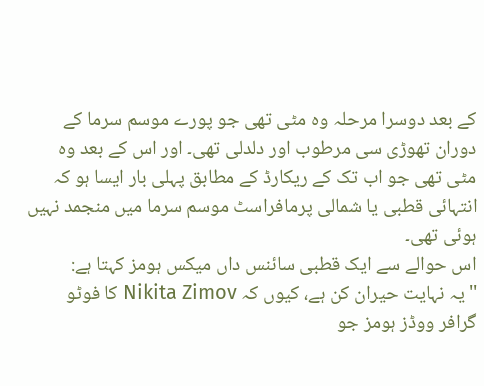کے بعد دوسرا مرحلہ وہ مٹی تھی جو پورے موسم سرما کے دوران تھوڑی سی مرطوب اور دلدلی تھی۔ اور اس کے بعد وہ مٹی تھی جو اب تک کے ریکارڈ کے مطابق پہلی بار ایسا ہو کہ انتہائی قطبی یا شمالی پرمافراسٹ موسم سرما میں منجمد نہیں ہوئی تھی۔
اس حوالے سے ایک قطبی سائنس داں میکس ہومز کہتا ہے:
''یہ نہایت حیران کن ہے، کیوں کہ Nikita Zimov کا فوٹو گرافر ووڈز ہومز جو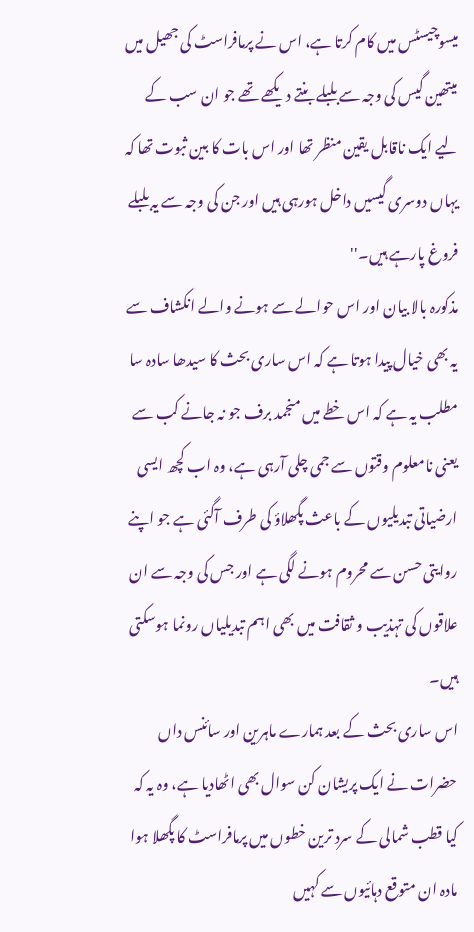میسوچیسٹس میں کام کرتا ہے، اس نے پرمافراسٹ کی جھیل میں میتھین گیس کی وجہ سے بلبلے بنتے دیکھے تھے جو ان سب کے لیے ایک ناقابل یقین منظر تھا اور اس بات کا بین ثبوت تھا کہ یہاں دوسری گیسیں داخل ہورہی ہیں اور جن کی وجہ سے یہ بلبلے فروغ پارہے ہیں۔''
مذکورہ بالا بیان اور اس حوالے سے ہونے والے انکشاف سے یہ بھی خیال پیدا ہوتا ہے کہ اس ساری بحث کا سیدھا سادہ سا مطلب یہ ہے کہ اس خطے میں منجمد برف جو نہ جانے کب سے یعنی نامعلوم وقتوں سے جمی چلی آرہی ہے، وہ اب کچھ ایسی ارضیاتی تبدیلیوں کے باعث پگھلاؤ کی طرف آگئی ہے جو اپنے روایتی حسن سے محروم ہونے لگی ہے اور جس کی وجہ سے ان علاقوں کی تہذیب و ثقافت میں بھی اہم تبدیلیاں رونما ہوسکتی ہیں۔
اس ساری بحث کے بعد ہمارے ماہرین اور سائنس داں حضرات نے ایک پریشان کن سوال بھی اٹھادیا ہے، وہ یہ کہ کیا قطب شمالی کے سرد ترین خطوں میں پرمافراسٹ کا پگھلا ہوا مادہ ان متوقع دہائیوں سے کہیں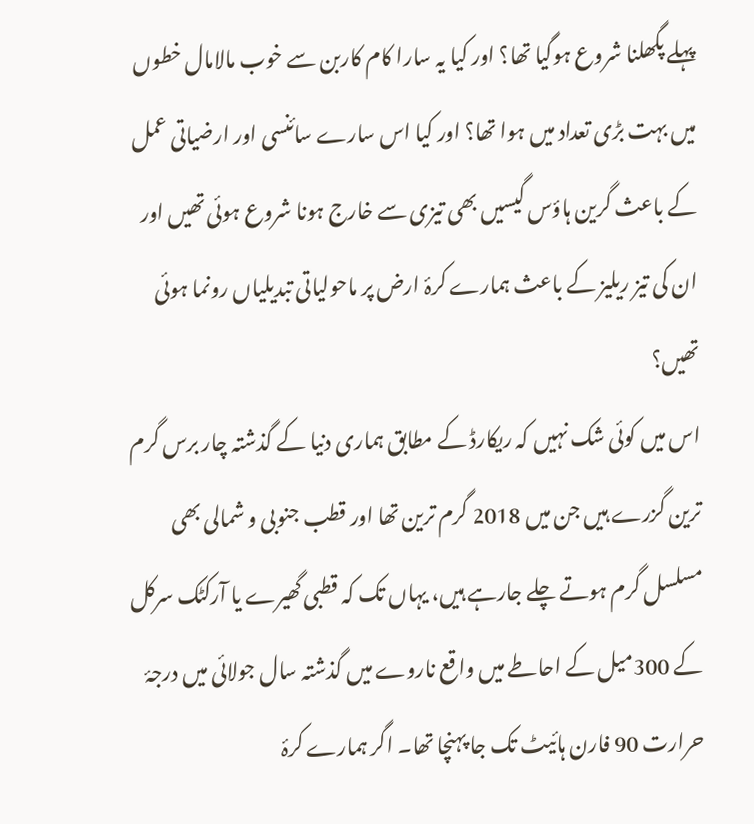پہلے پگھلنا شروع ہوگیا تھا؟ اور کیا یہ سارا کام کاربن سے خوب مالامال خطوں میں بہت بڑی تعداد میں ہوا تھا؟ اور کیا اس سارے سائنسی اور ارضیاتی عمل کے باعث گرین ہاؤس گیسیں بھی تیزی سے خارج ہونا شروع ہوئی تھیں اور ان کی تیز ریلیز کے باعث ہمارے کرۂ ارض پر ماحولیاتی تبدیلیاں رونما ہوئی تھیں؟
اس میں کوئی شک نہیں کہ ریکارڈ کے مطابق ہماری دنیا کے گذشتہ چار برس گرم ترین گزرے ہیں جن میں 2018 گرم ترین تھا اور قطب جنوبی و شمالی بھی مسلسل گرم ہوتے چلے جارہے ہیں، یہاں تک کہ قطبی گھیرے یا آرکٹک سرکل کے 300میل کے احاطے میں واقع ناروے میں گذشتہ سال جولائی میں درجۂ حرارت 90 فارن ہائیٹ تک جا پہنچا تھا۔ اگر ہمارے کرۂ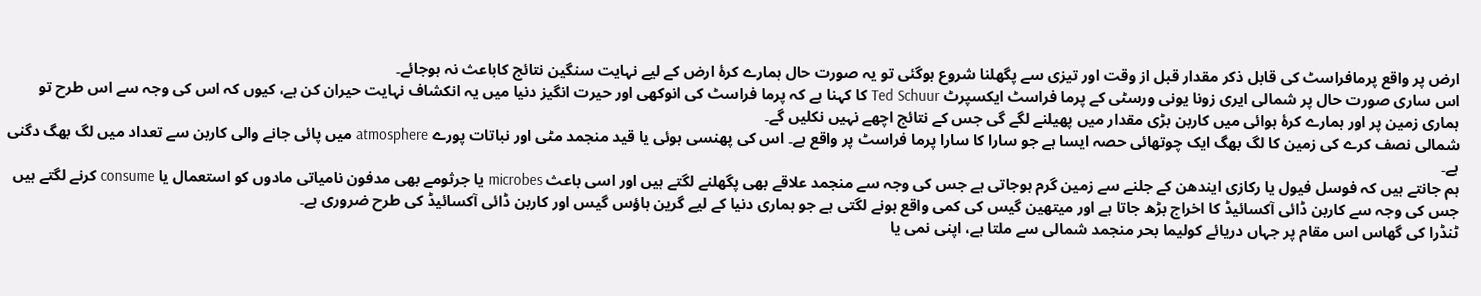ارض پر واقع پرمافراسٹ کی قابل ذکر مقدار قبل از وقت اور تیزی سے پگھلنا شروع ہوگئی تو یہ صورت حال ہمارے کرۂ ارض کے لیے نہایت سنگین نتائج کاباعث نہ ہوجائے۔
اس ساری صورت حال پر شمالی ایری زونا یونی ورسٹی کے پرما فراسٹ ایکسپرٹ Ted Schuur کا کہنا ہے کہ پرما فراسٹ کی انوکھی اور حیرت انگیز دنیا میں یہ انکشاف نہایت حیران کن ہے، کیوں کہ اس کی وجہ سے اس طرح تو ہماری زمین پر اور ہمارے کرۂ ہوائی میں کاربن بڑی مقدار میں پھیلنے لگے گی جس کے نتائج اچھے نہیں نکلیں گے۔
شمالی نصف کرے کی زمین کا لگ بھگ ایک چوتھائی حصہ ایسا ہے جو سارا کا سارا پرما فراسٹ پر واقع ہے۔ اس کی پھنسی ہوئی یا قید منجمد مٹی اور نباتات پورے atmosphere میں پائی جانے والی کاربن سے تعداد میں لگ بھگ دگنی ہے۔
ہم جانتے ہیں کہ فوسل فیول یا رکازی ایندھن کے جلنے سے زمین گرم ہوجاتی ہے جس کی وجہ سے منجمد علاقے بھی پگھلنے لگتے ہیں اور اسی باعث microbes یا جرثومے بھی مدفون نامیاتی مادوں کو استعمال یا consume کرنے لگتے ہیں جس کی وجہ سے کاربن ڈائی آکسائیڈ کا اخراج بڑھ جاتا ہے اور میتھین گیس کی کمی واقع ہونے لگتی ہے جو ہماری دنیا کے لیے گرین ہاؤس گیس اور کاربن ڈائی آکسائیڈ کی طرح ضروری ہے۔
ٹنڈرا کی گھاس اس مقام پر جہاں دریائے کولیما بحر منجمد شمالی سے ملتا ہے، اپنی نمی یا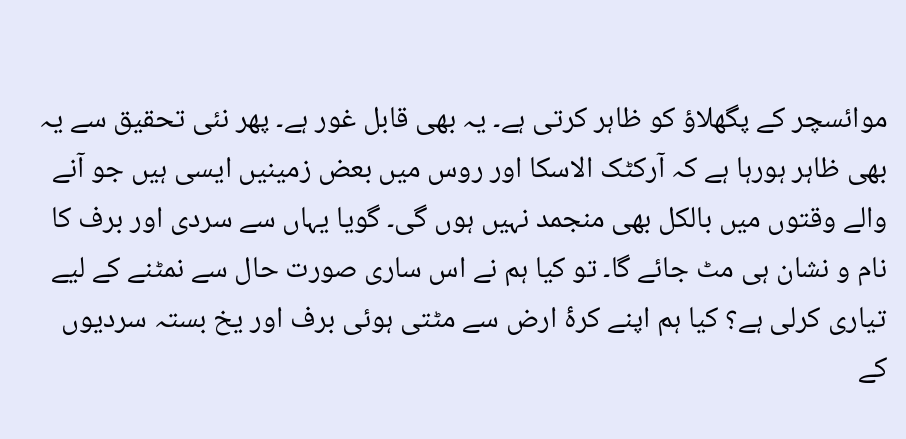موائسچر کے پگھلاؤ کو ظاہر کرتی ہے۔ یہ بھی قابل غور ہے۔ پھر نئی تحقیق سے یہ بھی ظاہر ہورہا ہے کہ آرکٹک الاسکا اور روس میں بعض زمینیں ایسی ہیں جو آنے والے وقتوں میں بالکل بھی منجمد نہیں ہوں گی۔ گویا یہاں سے سردی اور برف کا نام و نشان ہی مٹ جائے گا۔ تو کیا ہم نے اس ساری صورت حال سے نمٹنے کے لیے تیاری کرلی ہے؟ کیا ہم اپنے کرۂ ارض سے مٹتی ہوئی برف اور یخ بستہ سردیوں کے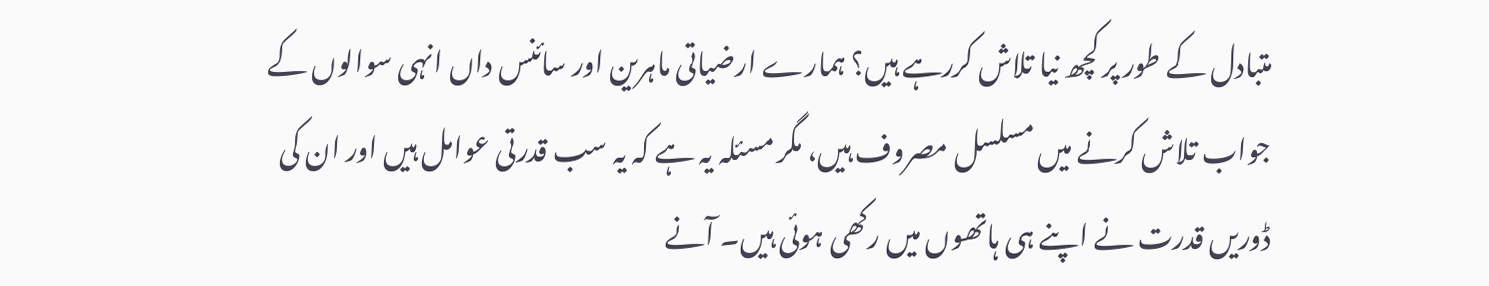متبادل کے طور پر کچھ نیا تلاش کررہے ہیں؟ ہمارے ارضیاتی ماہرین اور سائنس داں انہی سوالوں کے جواب تلاش کرنے میں مسلسل مصروف ہیں، مگر مسئلہ یہ ہے کہ یہ سب قدرتی عوامل ہیں اور ان کی ڈوریں قدرت نے اپنے ہی ہاتھوں میں رکھی ہوئی ہیں۔ آنے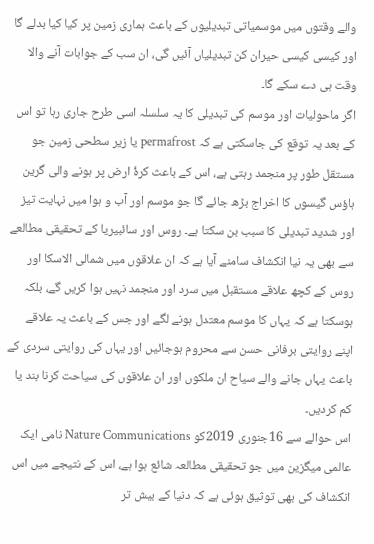والے وقتوں میں موسمیاتی تبدیلیوں کے باعث ہماری زمین پر کیا کیا بدلے گا اور کیسی کیسی حیران کن تبدیلیاں آئیں گی، ان سب کے جوابات آنے والا وقت ہی دے سکے گا۔
اگر ماحولیات اور موسم کی تبدیلی کا یہ سلسلہ اسی طرح جاری رہا تو اس کے بعد یہ توقع کی جاسکتی ہے کہ permafrost یا زیر سطحی زمین جو مستقل طور پر منجمد رہتی ہے، اس کے باعث کرۂ ارض پر ہونے والی گرین ہاؤس گیسوں کا اخراج بڑھ جائے گا جو موسم اور آب و ہوا میں نہایت تیز اور شدید تبدیلی کا سبب بن سکتا ہے۔ روس اور سائبیریا کے تحقیقی مطالعے سے بھی یہ نیا انکشاف سامنے آیا ہے کہ ان علاقوں میں شمالی الاسکا اور روس کے کچھ علاقے مستقبل میں سرد اور منجمد نہیں ہوا کریں گے، بلکہ ہوسکتا ہے کہ یہاں کا موسم معتدل ہونے لگے اور جس کے باعث یہ علاقے اپنے روایتی برفانی حسن سے محروم ہوجائیں اور یہاں کی روایتی سردی کے باعث یہاں جانے والے سیاح ان ملکوں اور ان علاقوں کی سیاحت کرنا بند یا کم کردیں۔
اس حوالے سے 16جنوری 2019کو Nature Communications نامی ایک عالمی میگزین میں جو تحقیقی مطالعہ شائع ہوا ہے، اس کے نتیجے میں اس انکشاف کی بھی توثیق ہوئی ہے کہ دنیا کے بیش تر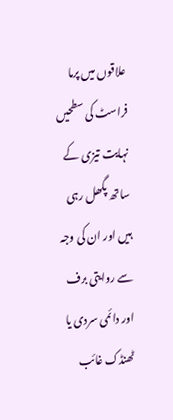علاقوں میں پرما فراسٹ کی سطحیں نہایت تیزی کے ساتھ پگھل رہی ہیں اور ان کی وجہ سے روایتی برف اور دائمی سردی یا ٹھنڈک غائب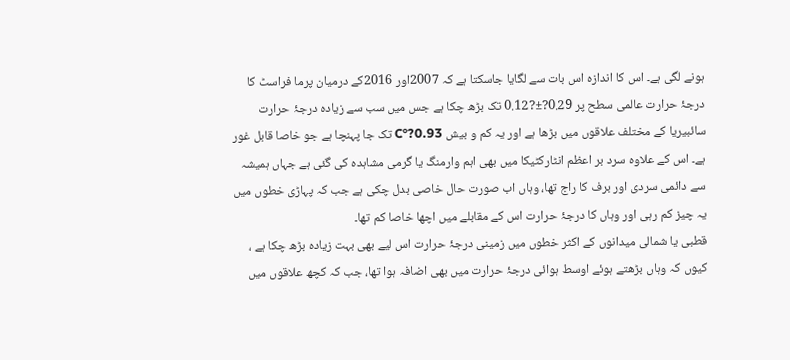ہونے لگی ہے۔ اس کا اندازہ اس بات سے لگایا جاسکتا ہے کہ 2007اور 2016کے درمیان پرما فراسٹ کا درجۂ حرارت عالمی سطح پر 0.29?±?0.12 تک بڑھ چکا ہے جس میں سب سے زیادہ درجۂ حرارت سائبیریا کے مختلف علاقوں میں بڑھا ہے اور یہ کم و بیش 0.93?°C تک جا پہنچا ہے جو خاصا قابل غور ہے۔ اس کے علاوہ سرد بر اعظم انٹارکٹیکا میں بھی اہم وارمنگ یا گرمی مشاہدہ کی گئی ہے جہاں ہمیشہ سے دائمی سردی اور برف کا راج تھا، وہاں اب صورت حال خاصی بدل چکی ہے جب کہ پہاڑی خطوں میں یہ چیز کم رہی اور وہاں کا درجۂ حرارت اس کے مقابلے میں اچھا خاصا کم تھا۔
قطبی یا شمالی میدانوں کے اکثر خطوں میں زمینی درجۂ حرارت اس لیے بھی بہت زیادہ بڑھ چکا ہے ، کیوں کہ وہاں بڑھتے ہوئے اوسط ہوائی درجۂ حرارت میں بھی اضافہ ہوا تھا، جب کہ کچھ علاقوں میں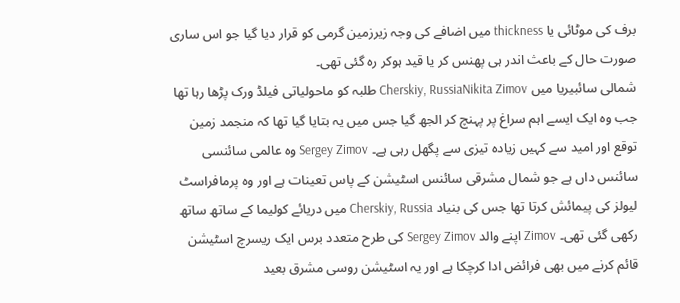برف کی موٹائی یا thickness میں اضافے کی وجہ زیرزمین گرمی کو قرار دیا گیا جو اس ساری صورت حال کے باعث اندر ہی پھنس کر یا قید ہوکر رہ گئی تھی۔
شمالی سائبیریا میں Cherskiy, RussiaNikita Zimov طلبہ کو ماحولیاتی فیلڈ ورک پڑھا رہا تھا جب وہ ایک ایسے اہم سراغ پر پہنچ کر الجھ گیا جس میں یہ بتایا گیا تھا کہ منجمد زمین توقع اور امید سے کہیں زیادہ تیزی سے پگھل رہی ہے۔ Sergey Zimov وہ عالمی سائنسی سائنس داں ہے جو شمال مشرقی سائنس اسٹیشن کے پاس تعینات ہے اور وہ پرمافراسٹ لیولز کی پیمائش کرتا تھا جس کی بنیاد Cherskiy, Russia میں دریائے کولیما کے ساتھ ساتھ رکھی گئی تھی۔ Zimov اپنے والد Sergey Zimov کی طرح متعدد برس ایک ریسرچ اسٹیشن قائم کرنے میں بھی فرائض ادا کرچکا ہے اور یہ اسٹیشن روسی مشرق بعید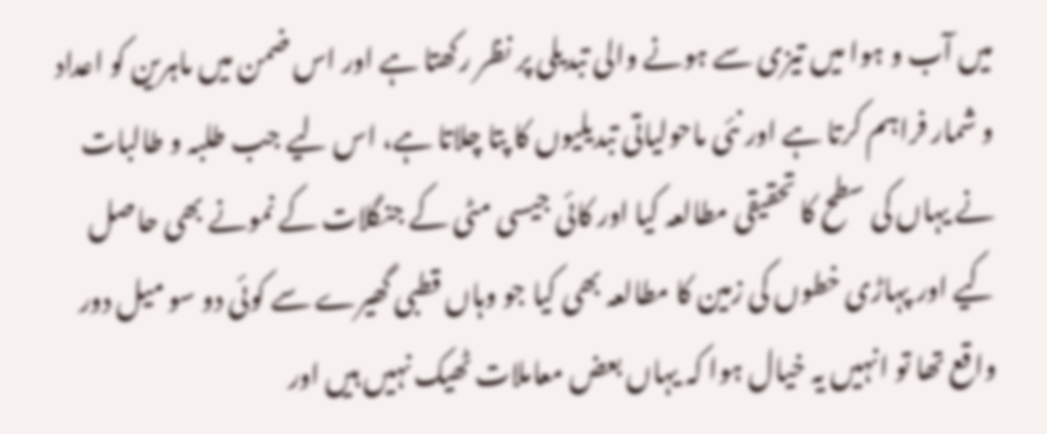میں آب و ہوا میں تیزی سے ہونے والی تبدیلی پر نظر رکھتا ہے اور اس ضمن میں ماہرین کو اعداد و شمار فراہم کرتا ہے اور نئی ماحولیاتی تبدیلیوں کا پتا چلاتا ہے، اس لیے جب طلبہ و طالبات نے یہاں کی سطح کا تحقیقی مطالعہ کیا اور کائی جیسی مٹی کے جنگلات کے نمونے بھی حاصل کیے اور پہاڑی خطوں کی زمین کا مطالعہ بھی کیا جو وہاں قطبی گھیرے سے کوئی دو سو میل دور واقع تھا تو انہیں یہ خیال ہوا کہ یہاں بعض معاملات ٹھیک نہیں ہیں اور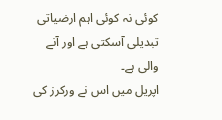کوئی نہ کوئی اہم ارضیاتی تبدیلی آسکتی ہے اور آنے والی ہے۔
اپریل میں اس نے ورکرز کی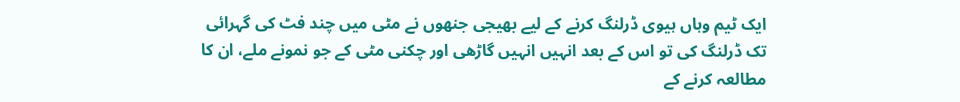ایک ٹیم وہاں ہیوی ڈرلنگ کرنے کے لیے بھیجی جنھوں نے مٹی میں چند فٹ کی گہرائی تک ڈرلنگ کی تو اس کے بعد انہیں انہیں گاڑھی اور چکنی مٹی کے جو نمونے ملے، ان کا مطالعہ کرنے کے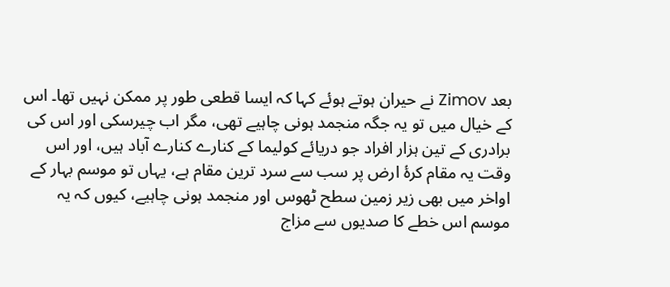بعد Zimov نے حیران ہوتے ہوئے کہا کہ ایسا قطعی طور پر ممکن نہیں تھا۔ اس کے خیال میں تو یہ جگہ منجمد ہونی چاہیے تھی، مگر اب چیرسکی اور اس کی برادری کے تین ہزار افراد جو دریائے کولیما کے کنارے کنارے آباد ہیں، اور اس وقت یہ مقام کرۂ ارض پر سب سے سرد ترین مقام ہے، یہاں تو موسم بہار کے اواخر میں بھی زیر زمین سطح ٹھوس اور منجمد ہونی چاہیے، کیوں کہ یہ موسم اس خطے کا صدیوں سے مزاج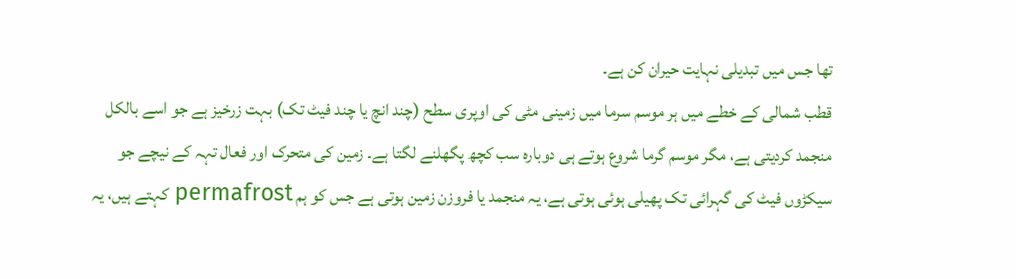تھا جس میں تبدیلی نہایت حیران کن ہے۔
قطب شمالی کے خطے میں ہر موسم سرما میں زمینی مٹی کی اوپری سطح (چند انچ یا چند فیٹ تک) بہت زرخیز ہے جو اسے بالکل منجمد کردیتی ہے، مگر موسم گرما شروع ہوتے ہی دوبارہ سب کچھ پگھلنے لگتا ہے۔ زمین کی متحرک اور فعال تہہ کے نیچے جو سیکڑوں فیٹ کی گہرائی تک پھیلی ہوئی ہوتی ہے، یہ منجمد یا فروزن زمین ہوتی ہے جس کو ہم permafrost کہتے ہیں، یہ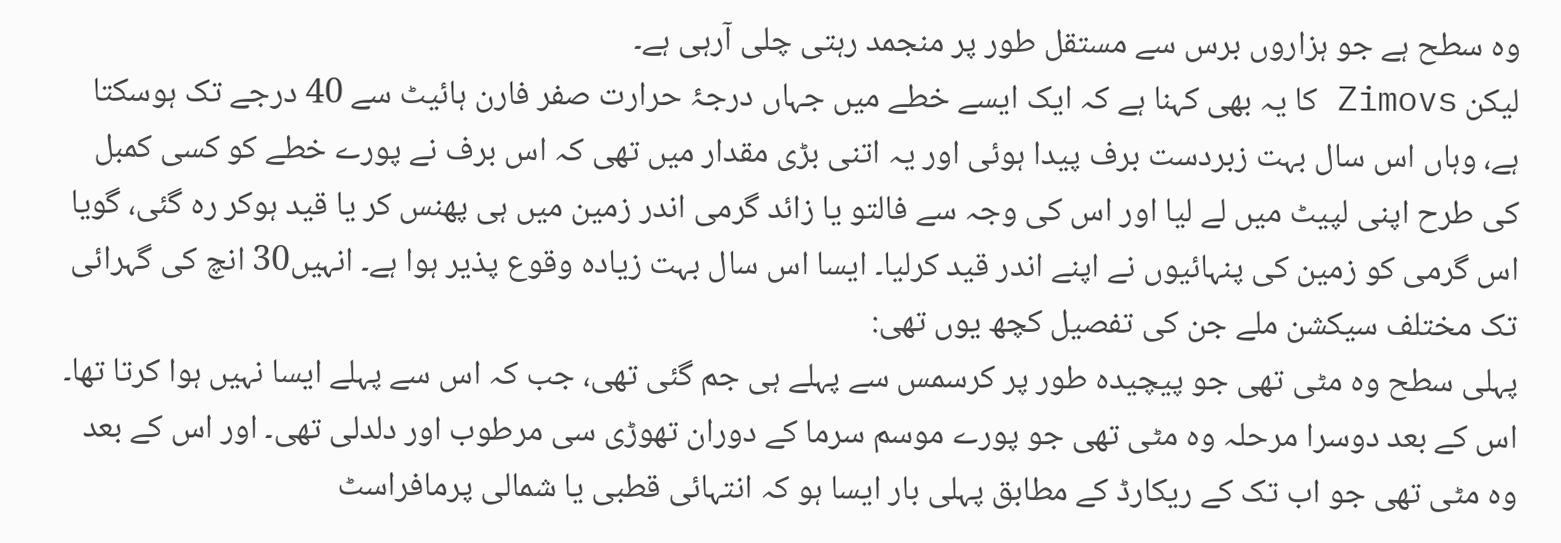وہ سطح ہے جو ہزاروں برس سے مستقل طور پر منجمد رہتی چلی آرہی ہے۔
لیکن Zimovs کا یہ بھی کہنا ہے کہ ایک ایسے خطے میں جہاں درجۂ حرارت صفر فارن ہائیٹ سے 40 درجے تک ہوسکتا ہے، وہاں اس سال بہت زبردست برف پیدا ہوئی اور یہ اتنی بڑی مقدار میں تھی کہ اس برف نے پورے خطے کو کسی کمبل کی طرح اپنی لپیٹ میں لے لیا اور اس کی وجہ سے فالتو یا زائد گرمی اندر زمین میں ہی پھنس کر یا قید ہوکر رہ گئی، گویا اس گرمی کو زمین کی پنہائیوں نے اپنے اندر قید کرلیا۔ ایسا اس سال بہت زیادہ وقوع پذیر ہوا ہے۔ انہیں30 انچ کی گہرائی تک مختلف سیکشن ملے جن کی تفصیل کچھ یوں تھی:
پہلی سطح وہ مٹی تھی جو پیچیدہ طور پر کرسمس سے پہلے ہی جم گئی تھی، جب کہ اس سے پہلے ایسا نہیں ہوا کرتا تھا۔ اس کے بعد دوسرا مرحلہ وہ مٹی تھی جو پورے موسم سرما کے دوران تھوڑی سی مرطوب اور دلدلی تھی۔ اور اس کے بعد وہ مٹی تھی جو اب تک کے ریکارڈ کے مطابق پہلی بار ایسا ہو کہ انتہائی قطبی یا شمالی پرمافراسٹ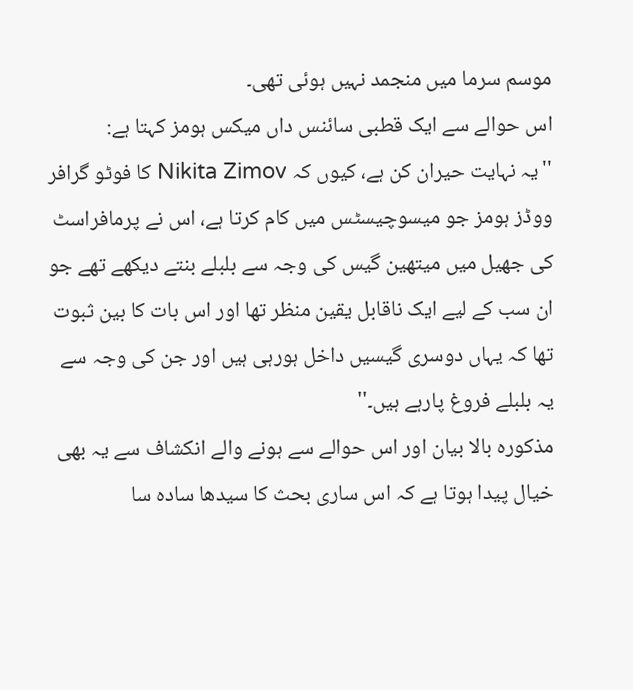موسم سرما میں منجمد نہیں ہوئی تھی۔
اس حوالے سے ایک قطبی سائنس داں میکس ہومز کہتا ہے:
''یہ نہایت حیران کن ہے، کیوں کہ Nikita Zimov کا فوٹو گرافر ووڈز ہومز جو میسوچیسٹس میں کام کرتا ہے، اس نے پرمافراسٹ کی جھیل میں میتھین گیس کی وجہ سے بلبلے بنتے دیکھے تھے جو ان سب کے لیے ایک ناقابل یقین منظر تھا اور اس بات کا بین ثبوت تھا کہ یہاں دوسری گیسیں داخل ہورہی ہیں اور جن کی وجہ سے یہ بلبلے فروغ پارہے ہیں۔''
مذکورہ بالا بیان اور اس حوالے سے ہونے والے انکشاف سے یہ بھی خیال پیدا ہوتا ہے کہ اس ساری بحث کا سیدھا سادہ سا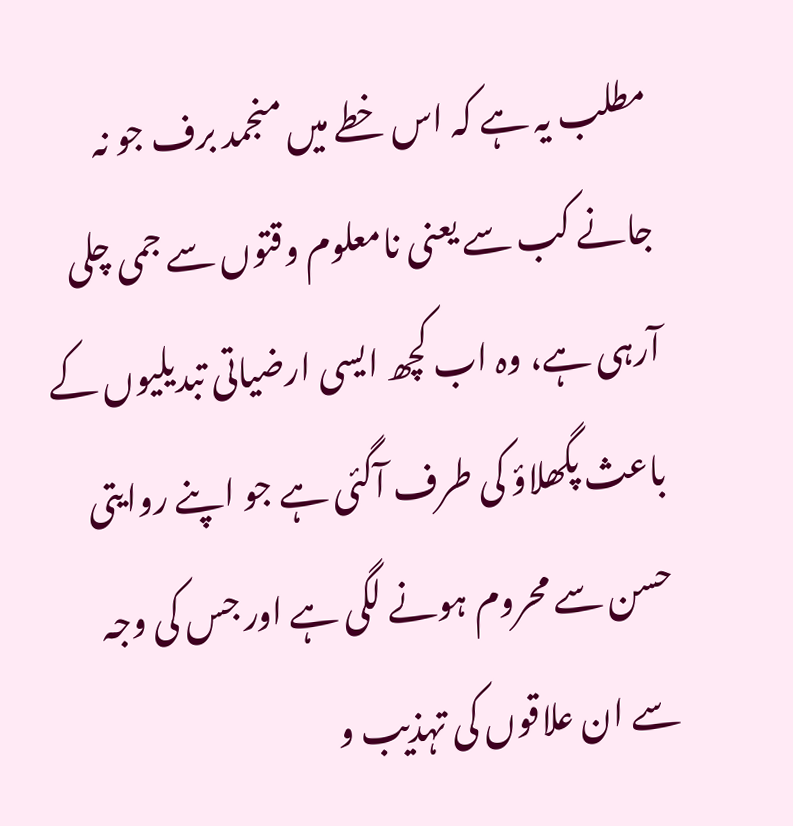مطلب یہ ہے کہ اس خطے میں منجمد برف جو نہ جانے کب سے یعنی نامعلوم وقتوں سے جمی چلی آرہی ہے، وہ اب کچھ ایسی ارضیاتی تبدیلیوں کے باعث پگھلاؤ کی طرف آگئی ہے جو اپنے روایتی حسن سے محروم ہونے لگی ہے اور جس کی وجہ سے ان علاقوں کی تہذیب و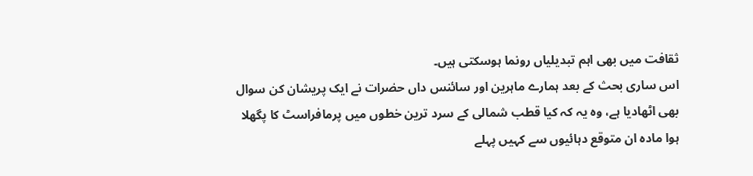ثقافت میں بھی اہم تبدیلیاں رونما ہوسکتی ہیں۔
اس ساری بحث کے بعد ہمارے ماہرین اور سائنس داں حضرات نے ایک پریشان کن سوال بھی اٹھادیا ہے، وہ یہ کہ کیا قطب شمالی کے سرد ترین خطوں میں پرمافراسٹ کا پگھلا ہوا مادہ ان متوقع دہائیوں سے کہیں پہلے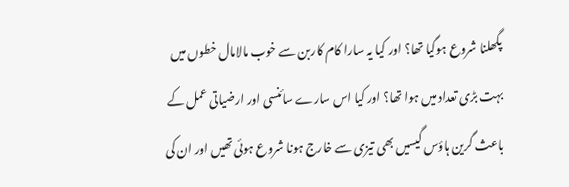پگھلنا شروع ہوگیا تھا؟ اور کیا یہ سارا کام کاربن سے خوب مالامال خطوں میں بہت بڑی تعداد میں ہوا تھا؟ اور کیا اس سارے سائنسی اور ارضیاتی عمل کے باعث گرین ہاؤس گیسیں بھی تیزی سے خارج ہونا شروع ہوئی تھیں اور ان کی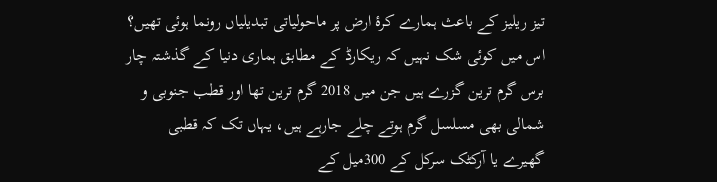تیز ریلیز کے باعث ہمارے کرۂ ارض پر ماحولیاتی تبدیلیاں رونما ہوئی تھیں؟
اس میں کوئی شک نہیں کہ ریکارڈ کے مطابق ہماری دنیا کے گذشتہ چار برس گرم ترین گزرے ہیں جن میں 2018 گرم ترین تھا اور قطب جنوبی و شمالی بھی مسلسل گرم ہوتے چلے جارہے ہیں، یہاں تک کہ قطبی گھیرے یا آرکٹک سرکل کے 300میل کے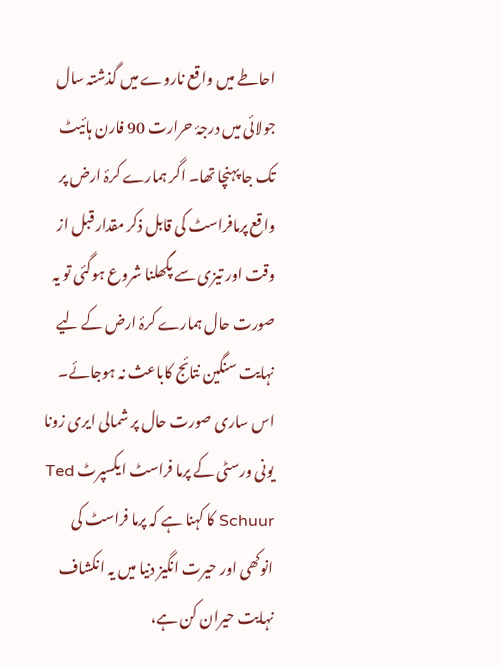احاطے میں واقع ناروے میں گذشتہ سال جولائی میں درجۂ حرارت 90 فارن ہائیٹ تک جا پہنچا تھا۔ اگر ہمارے کرۂ ارض پر واقع پرمافراسٹ کی قابل ذکر مقدار قبل از وقت اور تیزی سے پگھلنا شروع ہوگئی تو یہ صورت حال ہمارے کرۂ ارض کے لیے نہایت سنگین نتائج کاباعث نہ ہوجائے۔
اس ساری صورت حال پر شمالی ایری زونا یونی ورسٹی کے پرما فراسٹ ایکسپرٹ Ted Schuur کا کہنا ہے کہ پرما فراسٹ کی انوکھی اور حیرت انگیز دنیا میں یہ انکشاف نہایت حیران کن ہے،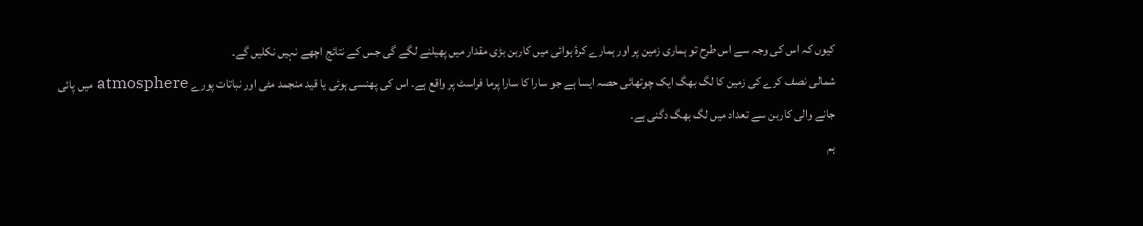کیوں کہ اس کی وجہ سے اس طرح تو ہماری زمین پر اور ہمارے کرۂ ہوائی میں کاربن بڑی مقدار میں پھیلنے لگے گی جس کے نتائج اچھے نہیں نکلیں گے۔
شمالی نصف کرے کی زمین کا لگ بھگ ایک چوتھائی حصہ ایسا ہے جو سارا کا سارا پرما فراسٹ پر واقع ہے۔ اس کی پھنسی ہوئی یا قید منجمد مٹی اور نباتات پورے atmosphere میں پائی جانے والی کاربن سے تعداد میں لگ بھگ دگنی ہے۔
ہم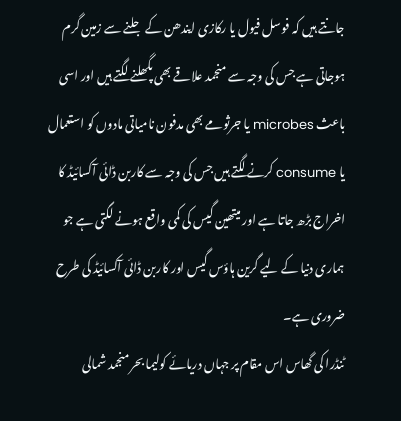جانتے ہیں کہ فوسل فیول یا رکازی ایندھن کے جلنے سے زمین گرم ہوجاتی ہے جس کی وجہ سے منجمد علاقے بھی پگھلنے لگتے ہیں اور اسی باعث microbes یا جرثومے بھی مدفون نامیاتی مادوں کو استعمال یا consume کرنے لگتے ہیں جس کی وجہ سے کاربن ڈائی آکسائیڈ کا اخراج بڑھ جاتا ہے اور میتھین گیس کی کمی واقع ہونے لگتی ہے جو ہماری دنیا کے لیے گرین ہاؤس گیس اور کاربن ڈائی آکسائیڈ کی طرح ضروری ہے۔
ٹنڈرا کی گھاس اس مقام پر جہاں دریائے کولیما بحر منجمد شمالی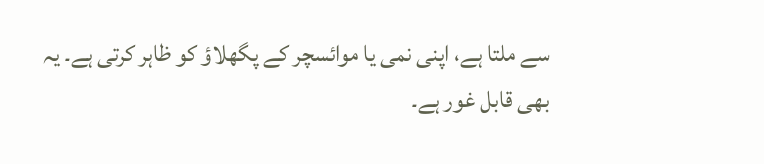سے ملتا ہے، اپنی نمی یا موائسچر کے پگھلاؤ کو ظاہر کرتی ہے۔ یہ بھی قابل غور ہے۔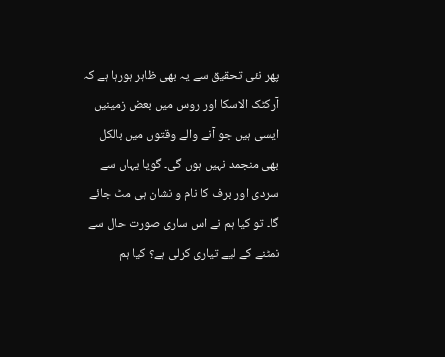پھر نئی تحقیق سے یہ بھی ظاہر ہورہا ہے کہ آرکٹک الاسکا اور روس میں بعض زمینیں ایسی ہیں جو آنے والے وقتوں میں بالکل بھی منجمد نہیں ہوں گی۔ گویا یہاں سے سردی اور برف کا نام و نشان ہی مٹ جائے گا۔ تو کیا ہم نے اس ساری صورت حال سے نمٹنے کے لیے تیاری کرلی ہے؟ کیا ہم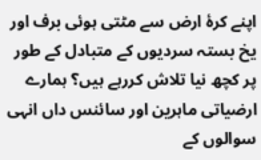اپنے کرۂ ارض سے مٹتی ہوئی برف اور یخ بستہ سردیوں کے متبادل کے طور پر کچھ نیا تلاش کررہے ہیں؟ ہمارے ارضیاتی ماہرین اور سائنس داں انہی سوالوں کے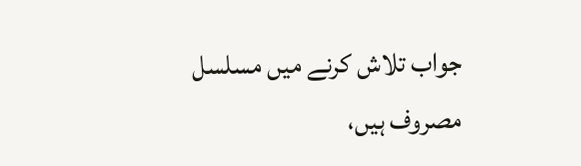جواب تلاش کرنے میں مسلسل مصروف ہیں،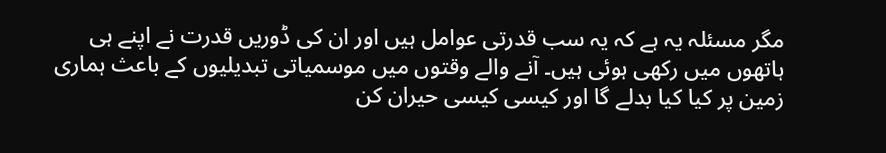مگر مسئلہ یہ ہے کہ یہ سب قدرتی عوامل ہیں اور ان کی ڈوریں قدرت نے اپنے ہی ہاتھوں میں رکھی ہوئی ہیں۔ آنے والے وقتوں میں موسمیاتی تبدیلیوں کے باعث ہماری زمین پر کیا کیا بدلے گا اور کیسی کیسی حیران کن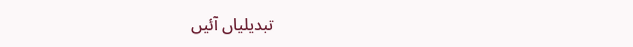تبدیلیاں آئیں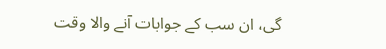گی، ان سب کے جوابات آنے والا وقت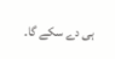ہی دے سکے گا۔